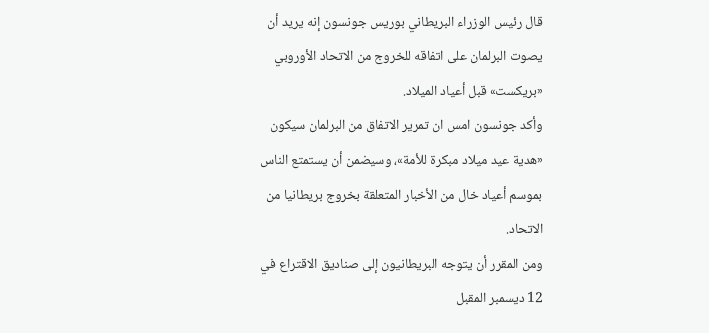قال رئيس الوزراء البريطاني بوريس جونسون إنه يريد أن يصوت البرلمان على اتفاقه للخروج من الاتحاد الأوروبي «بريكست» قبل أعياد الميلاد.
وأكد جونسون امس ان تمرير الاتفاق من البرلمان سيكون «هدية عيد ميلاد مبكرة للأمة»، وسيضمن أن يستمتع الناس بموسم أعياد خال من الأخبار المتعلقة بخروج بريطانيا من الاتحاد.
ومن المقرر أن يتوجه البريطانيون إلى صناديق الاقتراع في 12 ديسمبر المقبل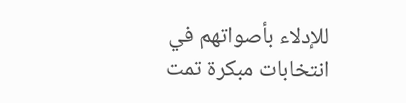للإدلاء بأصواتهم في انتخابات مبكرة تمت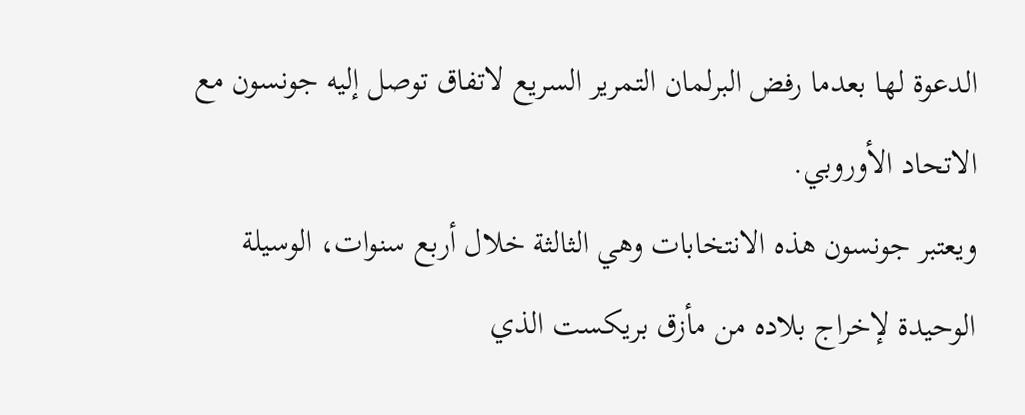الدعوة لها بعدما رفض البرلمان التمرير السريع لاتفاق توصل إليه جونسون مع الاتحاد الأوروبي.
ويعتبر جونسون هذه الانتخابات وهي الثالثة خلال أربع سنوات، الوسيلة الوحيدة لإخراج بلاده من مأزق بريكست الذي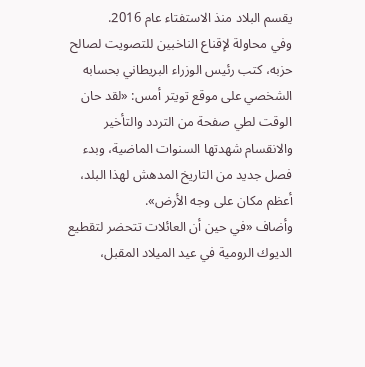يقسم البلاد منذ الاستفتاء عام 2016.
وفي محاولة لإقناع الناخبين للتصويت لصالح حزبه، كتب رئيس الوزراء البريطاني بحسابه الشخصي على موقع تويتر أمس: «لقد حان الوقت لطي صفحة من التردد والتأخير والانقسام شهدتها السنوات الماضية، وبدء فصل جديد من التاريخ المدهش لهذا البلد، أعظم مكان على وجه الأرض».
وأضاف «في حين أن العائلات تتحضر لتقطيع الديوك الرومية في عيد الميلاد المقبل،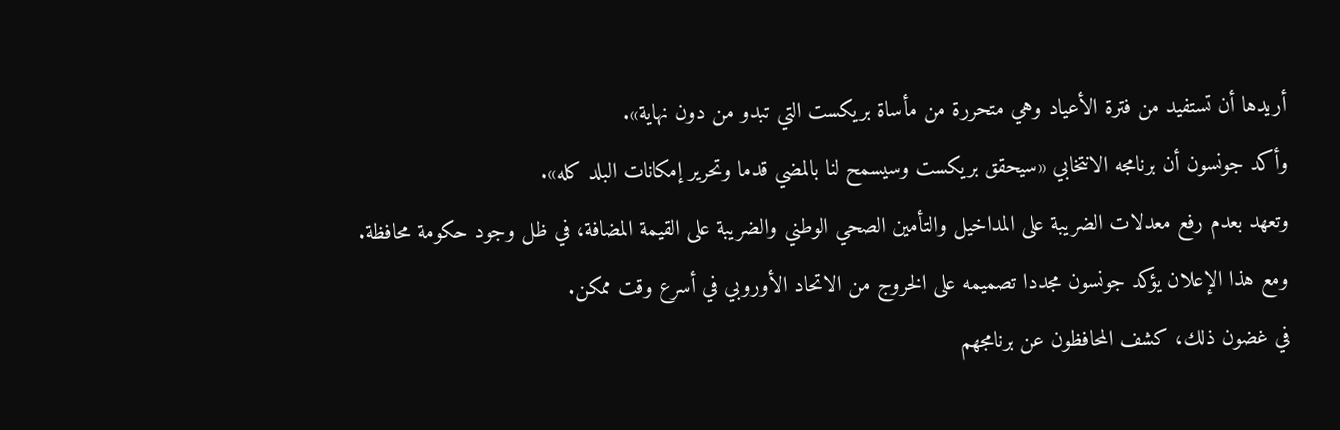أريدها أن تستفيد من فترة الأعياد وهي متحررة من مأساة بريكست التي تبدو من دون نهاية».
وأكد جونسون أن برنامجه الانتخابي «سيحقق بريكست وسيسمح لنا بالمضي قدما وتحرير إمكانات البلد كله».
وتعهد بعدم رفع معدلات الضريبة على المداخيل والتأمين الصحي الوطني والضريبة على القيمة المضافة، في ظل وجود حكومة محافظة.
ومع هذا الإعلان يؤكد جونسون مجددا تصميمه على الخروج من الاتحاد الأوروبي في أسرع وقت ممكن.
في غضون ذلك، كشف المحافظون عن برنامجهم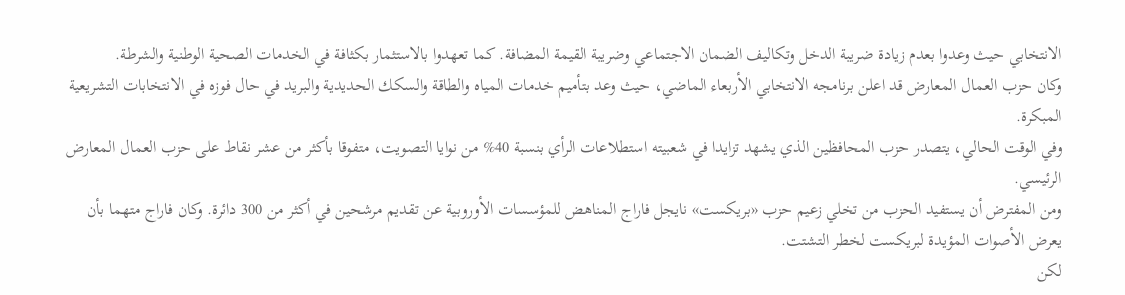الانتخابي حيث وعدوا بعدم زيادة ضريبة الدخل وتكاليف الضمان الاجتماعي وضريبة القيمة المضافة. كما تعهدوا بالاستثمار بكثافة في الخدمات الصحية الوطنية والشرطة.
وكان حزب العمال المعارض قد اعلن برنامجه الانتخابي الأربعاء الماضي، حيث وعد بتأميم خدمات المياه والطاقة والسكك الحديدية والبريد في حال فوزه في الانتخابات التشريعية المبكرة.
وفي الوقت الحالي، يتصدر حزب المحافظين الذي يشهد تزايدا في شعبيته استطلاعات الرأي بنسبة 40% من نوايا التصويت، متفوقا بأكثر من عشر نقاط على حزب العمال المعارض الرئيسي.
ومن المفترض أن يستفيد الحزب من تخلي زعيم حزب «بريكست» نايجل فاراج المناهض للمؤسسات الأوروبية عن تقديم مرشحين في أكثر من 300 دائرة. وكان فاراج متهما بأن يعرض الأصوات المؤيدة لبريكست لخطر التشتت.
لكن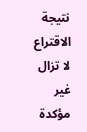نتيجة الاقتراع لا تزال غير مؤكدة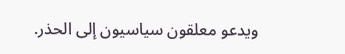ويدعو معلقون سياسيون إلى الحذر.